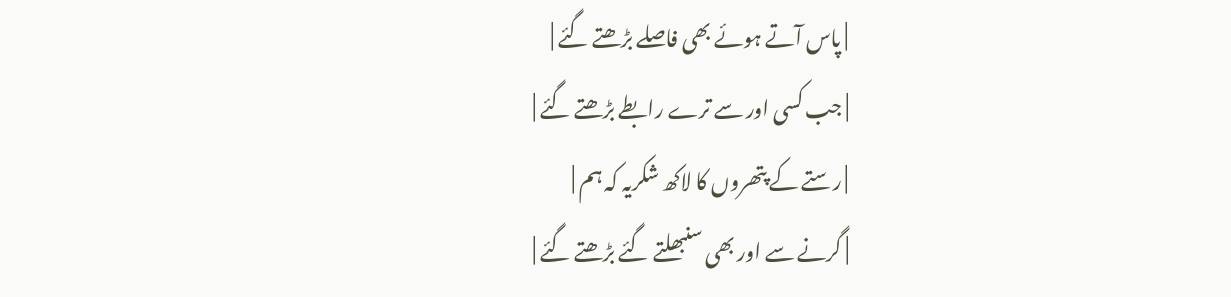| پاس آتے ہوئے بھی فاصلے بڑھتے گئے |
| جب کسی اور سے ترے رابطے بڑھتے گئے |
| رستے کے پتھروں کا لاکھ شکریہ کہ ہم |
| گرنے سے اور بھی سنبھلتے گئے بڑھتے گئے |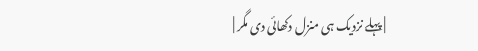| پہلے نزدیک ہی منزل دکھائی دی مگر |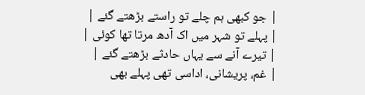| جو کبھی ہم چلے تو راستے بڑھتے گئے |
| پہلے تو شہر میں اک آدھ مرتا تھا کوئی |
| تیرے آنے سے یہاں حادثے بڑھتے گئے |
| غم، پریشانی، اداسی تھی پہلے بھی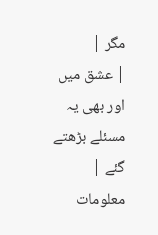مگر |
| عشق میں اور بھی یہ مسئلے بڑھتے گئے |
معلومات